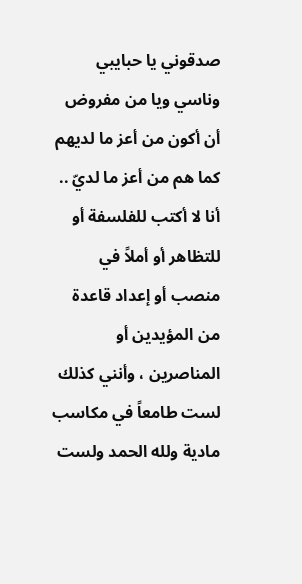صدقوني يا حبايبي وناسي ويا من مفروض أن أكون من أعز ما لديهم كما هم من أعز ما لديّ ..
أنا لا أكتب للفلسفة أو للتظاهر أو أملاً في منصب أو إعداد قاعدة من المؤيدين أو المناصرين ، وأنني كذلك لست طامعاً في مكاسب مادية ولله الحمد ولست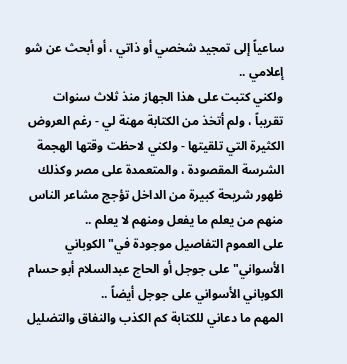ساعياً إلى تمجيد شخصي أو ذاتي ، أو أبحث عن شو إعلامي ..
ولكني كتبت على هذا الجهاز منذ ثلاث سنوات تقريباً ، ولم أتخذ من الكتابة مهنة لي - رغم العروض الكثيرة التي تلقيتها - ولكني لاحظت وقتها الهجمة الشرسة المقصودة ، والمتعمدة على مصر وكذلك ظهور شريحة كبيرة من الداخل تؤجج مشاعر الناس منهم من يعلم ما يفعل ومنهم لا يعلم ..
على العموم التفاصيل موجودة في" الكوباني الأسواني" على جوجل أو الحاج عبدالسلام أبو حسام الكوباني الأسواني على جوجل أيضاً ..
المهم ما دعاني للكتابة كم الكذب والنفاق والتضليل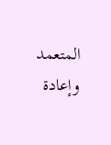المتعمد وإعادة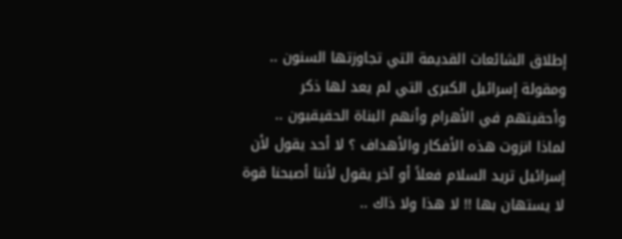إطلاق الشائعات القديمة التي تجاوزتها السنون ..
ومقولة إسرائيل الكبرى التي لم يعد لها ذكر وأحقيتهم في الأهرام وأنهم البناة الحقيقيون ..
لماذا انزوت هذه الأفكار والأهداف ؟ لا أحد يقول لأن إسرائيل تريد السلام فعلاً أو آخر يقول لأننا أصبحنا قوة لا يستهان بها !! لا هذا ولا ذاك ..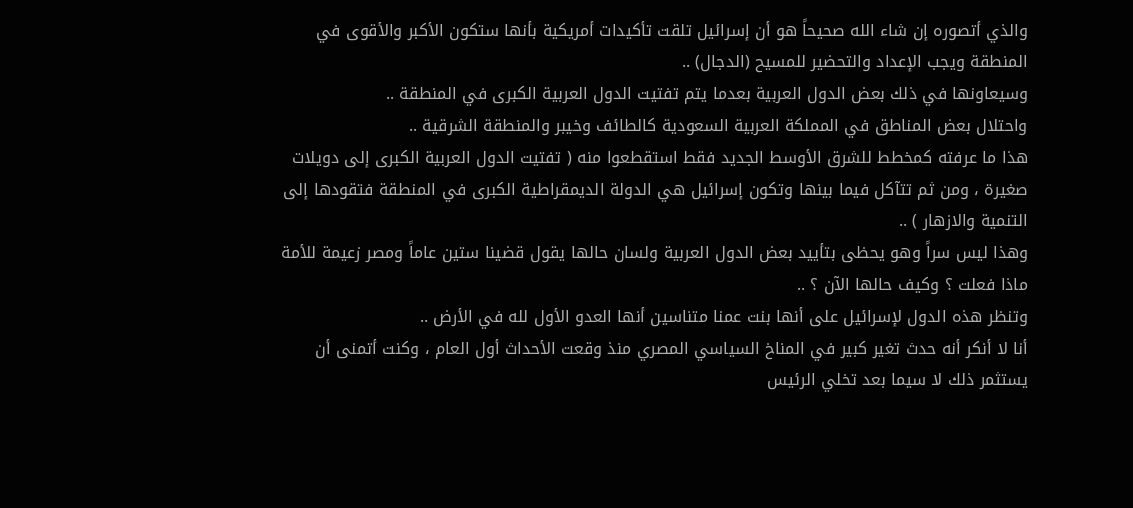والذي أتصوره إن شاء الله صحيحاً هو أن إسرائيل تلقت تأكيدات أمريكية بأنها ستكون الأكبر والأقوى في المنطقة ويجب الإعداد والتحضير للمسيح (الدجال) ..
وسيعاونها في ذلك بعض الدول العربية بعدما يتم تفتيت الدول العربية الكبرى في المنطقة ..
واحتلال بعض المناطق في المملكة العربية السعودية كالطائف وخيبر والمنطقة الشرقية ..
هذا ما عرفته كمخطط للشرق الأوسط الجديد فقط استقطعوا منه ( تفتيت الدول العربية الكبرى إلى دويلات صغيرة ، ومن ثم تتآكل فيما بينها وتكون إسرائيل هي الدولة الديمقراطية الكبرى في المنطقة فتقودها إلى التنمية والازهار ) ..
وهذا ليس سراً وهو يحظى بتأييد بعض الدول العربية ولسان حالها يقول قضينا ستين عاماً ومصر زعيمة للأمة ماذا فعلت ؟ وكيف حالها الآن ؟ ..
وتنظر هذه الدول لإسرائيل على أنها بنت عمنا متناسين أنها العدو الأول لله في الأرض ..
أنا لا أنكر أنه حدث تغير كبير في المناخ السياسي المصري منذ وقعت الأحداث أول العام ، وكنت أتمنى أن يستثمر ذلك لا سيما بعد تخلي الرئيس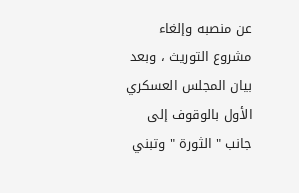عن منصبه وإلغاء مشروع التوريث ، وبعد بيان المجلس العسكري الأول بالوقوف إلى جانب " الثورة " وتبني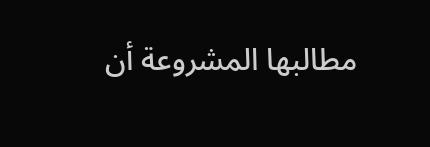مطالبها المشروعة أن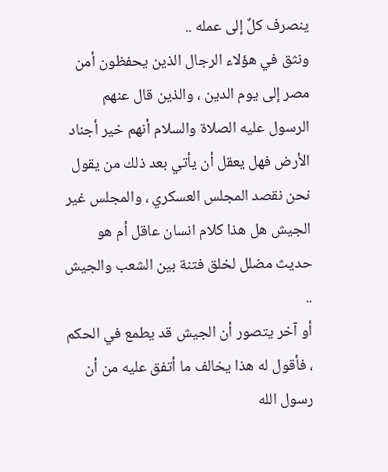ينصرف كلٌ إلى عمله ..
ونثق في هؤلاء الرجال الذين يحفظون أمن مصر إلى يوم الدين ، والذين قال عنهم الرسول عليه الصلاة والسلام أنهم خير أجناد الأرض فهل يعقل أن يأتي بعد ذلك من يقول نحن نقصد المجلس العسكري ، والمجلس غير الجيش هل هذا كلام انسان عاقل أم هو حديث مضلل لخلق فتنة بين الشعب والجيش ..
أو آخر يتصور أن الجيش قد يطمع في الحكم ، فأقول له هذا يخالف ما أتفق عليه من أن رسول الله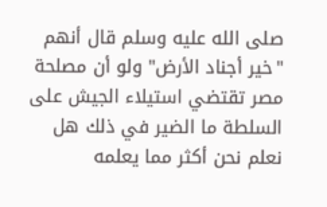صلى الله عليه وسلم قال أنهم "خير أجناد الأرض" ولو أن مصلحة مصر تقتضي استيلاء الجيش على السلطة ما الضير في ذلك هل نعلم نحن أكثر مما يعلمه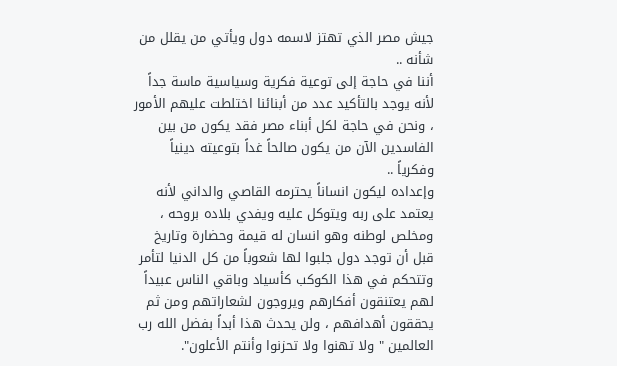جيش مصر الذي تهتز لاسمه دول ويأتي من يقلل من شأنه ..
أننا في حاجة إلى توعية فكرية وسياسية ماسة جداً لأنه يوجد بالتأكيد عدد من أبنائنا اختلطت عليهم الأمور ، ونحن في حاجة لكل أبناء مصر فقد يكون من بين الفاسدين الآن من يكون صالحاً غداً بتوعيته دينياً وفكرياً ..
وإعداده ليكون انساناً يحترمه القاصي والداني لأنه يعتمد على ربه ويتوكل عليه ويفدي بلاده بروحه ، ومخلص لوطنه وهو انسان له قيمة وحضارة وتاريخ قبل أن توجد دول جلبوا لها شعوباً من كل الدنيا لتأمر وتتحكم في هذا الكوكب كأسياد وباقي الناس عبيداً لهم يعتنقون أفكارهم ويروجون لشعاراتهم ومن ثم يحققون أهدافهم ، ولن يحدث هذا أبداً بفضل الله رب العالمين " ولا تهنوا ولا تحزنوا وأنتم الأعلون".